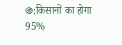֍:किसानों का होगा 95%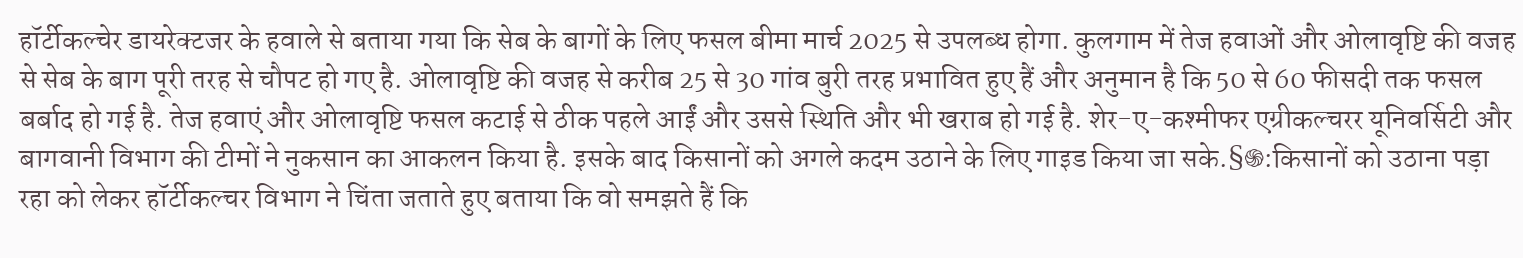हॉर्टीकल्चेर डायरेक्टजर के हवाले से बताया गया कि सेब के बागों के लिए फसल बीमा मार्च 2025 से उपलब्ध होगा. कुलगाम में तेज हवाओं और ओलावृष्टि की वजह से सेब के बाग पूरी तरह से चौपट हो गए है. ओलावृष्टि की वजह से करीब 25 से 30 गांव बुरी तरह प्रभावित हुए हैं और अनुमान है कि 50 से 60 फीसदी तक फसल बर्बाद हो गई है. तेज हवाएं और ओलावृष्टि फसल कटाई से ठीक पहले आईं और उससे स्थिति और भी खराब हो गई है. शेर-ए-कश्मीफर एग्रीकल्चरर यूनिवर्सिटी और बागवानी विभाग की टीमों ने नुकसान का आकलन किया है. इसके बाद किसानों को अगले कदम उठाने के लिए गाइड किया जा सके.§֍:किसानों को उठाना पड़ा रहा को लेकर हॉर्टीकल्चर विभाग ने चिंता जताते हुए बताया कि वो समझते हैं कि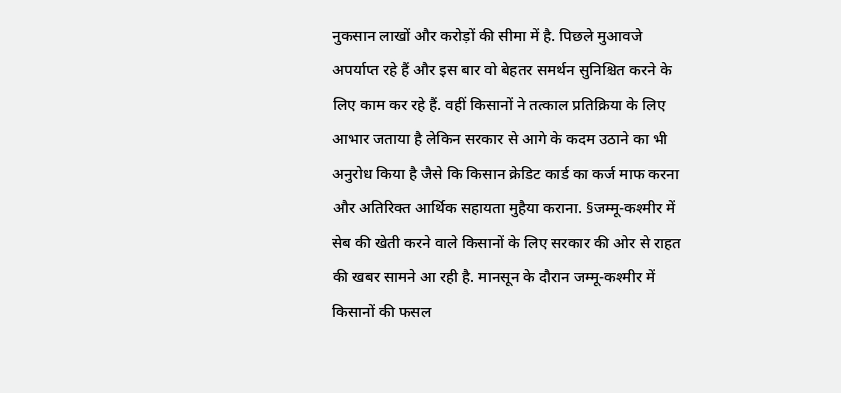नुकसान लाखों और करोड़ों की सीमा में है. पिछले मुआवजे अपर्याप्त रहे हैं और इस बार वो बेहतर समर्थन सुनिश्चित करने के लिए काम कर रहे हैं. वहीं किसानों ने तत्काल प्रतिक्रिया के लिए आभार जताया है लेकिन सरकार से आगे के कदम उठाने का भी अनुरोध किया है जैसे कि किसान क्रेडिट कार्ड का कर्ज माफ करना और अतिरिक्त आर्थिक सहायता मुहैया कराना. §जम्मू-कश्मीर में सेब की खेती करने वाले किसानों के लिए सरकार की ओर से राहत की खबर सामने आ रही है. मानसून के दौरान जम्मू-कश्मीर में किसानों की फसल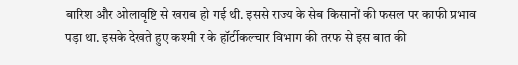बारिश और ओलावृष्टि से खराब हो गई थी. इससे राज्य के सेब किसानों की फसल पर काफी प्रभाव पड़ा था. इसके देखते हुए कश्मी र के हॉर्टीकल्चार विभाग की तरफ से इस बात की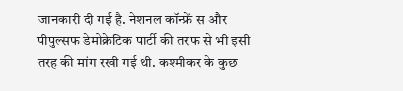जानकारी दी गई है. नेशनल कॉन्फ्रें स और पीपुल्सफ डेमोक्रेटिक पार्टी की तरफ से भी इसी तरह की मांग रखी गई थी. कश्मीकर के कुछ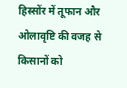हिस्सोंर में तूफान और ओलावृष्टि की वजह से किसानों को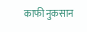काफी नुकसान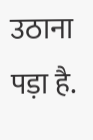उठाना पड़ा है.